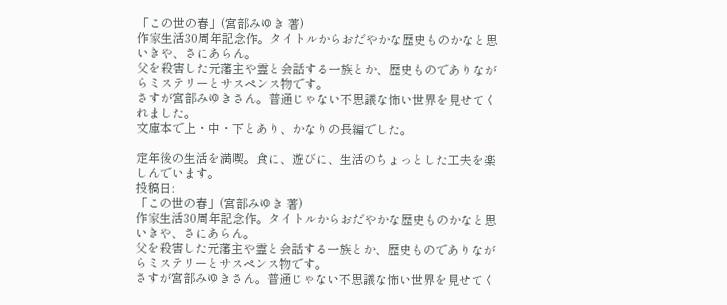「この世の春」(宮部みゆき 著)
作家生活30周年記念作。タイトルからおだやかな歴史ものかなと思いきや、さにあらん。
父を殺害した元藩主や霊と会話する一族とか、歴史ものでありながらミステリーとサスペンス物です。
さすが宮部みゆきさん。普通じゃない不思議な怖い世界を見せてくれました。
文庫本で上・中・下とあり、かなりの長編でした。

定年後の生活を満喫。食に、遊びに、生活のちょっとした工夫を楽しんでいます。
投稿日:
「この世の春」(宮部みゆき 著)
作家生活30周年記念作。タイトルからおだやかな歴史ものかなと思いきや、さにあらん。
父を殺害した元藩主や霊と会話する一族とか、歴史ものでありながらミステリーとサスペンス物です。
さすが宮部みゆきさん。普通じゃない不思議な怖い世界を見せてく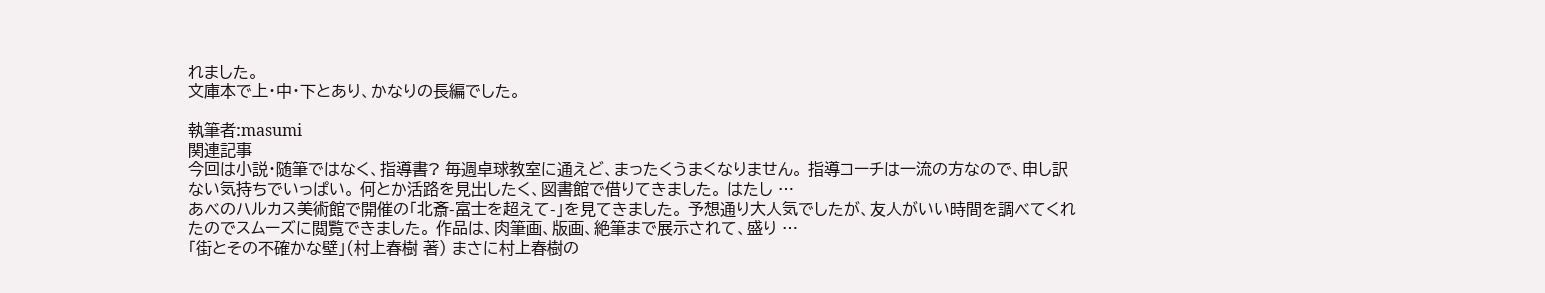れました。
文庫本で上・中・下とあり、かなりの長編でした。

執筆者:masumi
関連記事
今回は小説・随筆ではなく、指導書? 毎週卓球教室に通えど、まったくうまくなりません。 指導コーチは一流の方なので、申し訳ない気持ちでいっぱい。 何とか活路を見出したく、図書館で借りてきました。 はたし …
あべのハルカス美術館で開催の「北斎-富士を超えて-」を見てきました。 予想通り大人気でしたが、友人がいい時間を調べてくれたのでスムーズに閲覧できました。 作品は、肉筆画、版画、絶筆まで展示されて、盛り …
「街とその不確かな壁」(村上春樹 著) まさに村上春樹の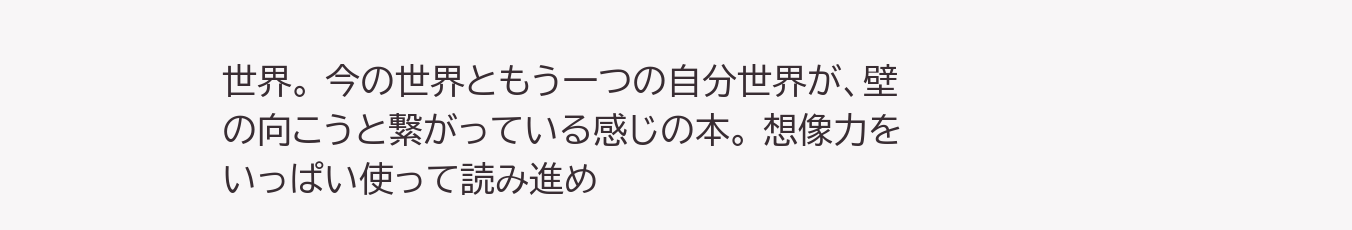世界。 今の世界ともう一つの自分世界が、壁の向こうと繋がっている感じの本。 想像力をいっぱい使って読み進め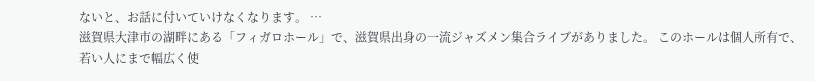ないと、お話に付いていけなくなります。 …
滋賀県大津市の湖畔にある「フィガロホール」で、滋賀県出身の一流ジャズメン集合ライブがありました。 このホールは個人所有で、若い人にまで幅広く使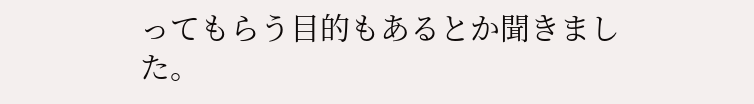ってもらう目的もあるとか聞きました。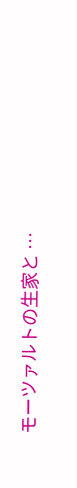モーツァルトの生家と …